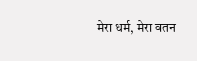मेरा धर्म, मेरा वतन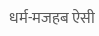धर्म-मजहब ऐसी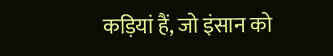कड़ियां हैं, जो इंसान को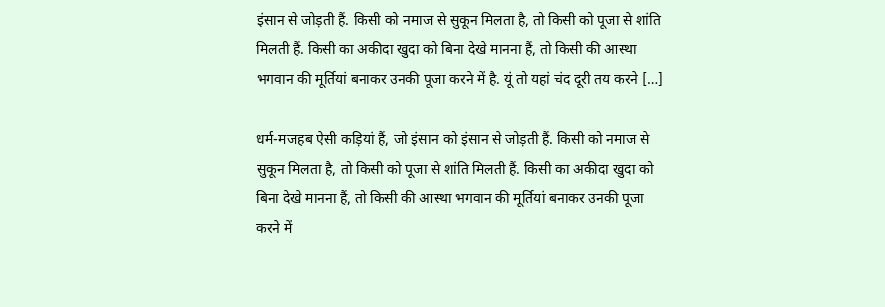इंसान से जोड़ती हैं. किसी को नमाज से सुकून मिलता है, तो किसी को पूजा से शांति मिलती हैं. किसी का अकीदा खुदा को बिना देखे मानना हैं, तो किसी की आस्था भगवान की मूर्तियां बनाकर उनकी पूजा करने में है. यूं तो यहां चंद दूरी तय करने […]

धर्म-मजहब ऐसी कड़ियां हैं, जो इंसान को इंसान से जोड़ती हैं. किसी को नमाज से सुकून मिलता है, तो किसी को पूजा से शांति मिलती हैं. किसी का अकीदा खुदा को बिना देखे मानना हैं, तो किसी की आस्था भगवान की मूर्तियां बनाकर उनकी पूजा करने में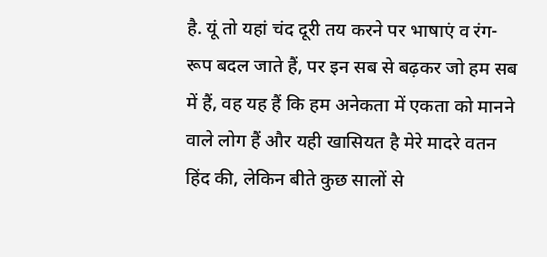है. यूं तो यहां चंद दूरी तय करने पर भाषाएं व रंग-रूप बदल जाते हैं, पर इन सब से बढ़कर जो हम सब में हैं, वह यह हैं कि हम अनेकता में एकता को मानने वाले लोग हैं और यही खासियत है मेरे मादरे वतन हिंद की, लेकिन बीते कुछ सालों से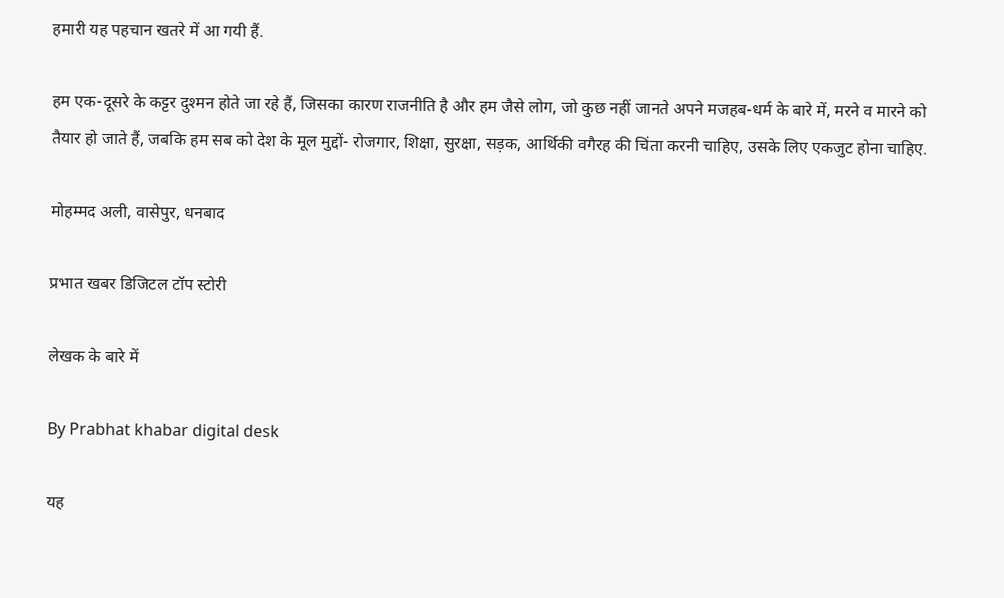हमारी यह पहचान खतरे में आ गयी हैं.

हम एक-दूसरे के कट्टर दुश्मन होते जा रहे हैं, जिसका कारण राजनीति है और हम जैसे लोग, जो कुछ नहीं जानते अपने मजहब-धर्म के बारे में, मरने व मारने को तैयार हो जाते हैं, जबकि हम सब को देश के मूल मुद्दों- रोजगार, शिक्षा, सुरक्षा, सड़क, आर्थिकी वगैरह की चिंता करनी चाहिए, उसके लिए एकजुट होना चाहिए.

मोहम्मद अली, वासेपुर, धनबाद

प्रभात खबर डिजिटल टॉप स्टोरी

लेखक के बारे में

By Prabhat khabar digital desk

यह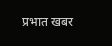प्रभात खबर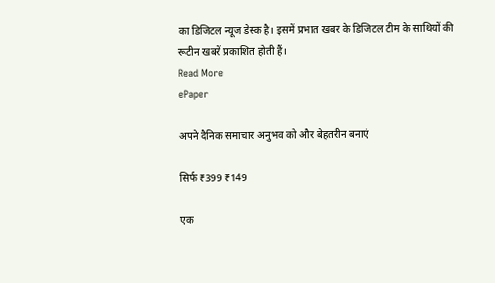का डिजिटल न्यूज डेस्क है। इसमें प्रभात खबर के डिजिटल टीम के साथियों की रूटीन खबरें प्रकाशित होती हैं।
Read More
ePaper

अपने दैनिक समाचार अनुभव को और बेहतरीन बनाएं

सिर्फ ₹399 ₹149

एक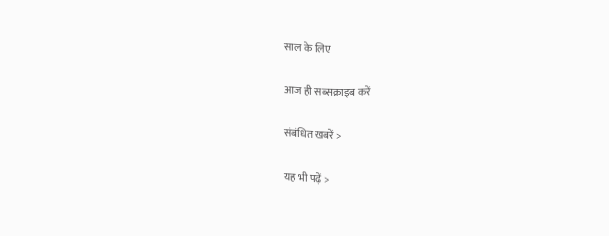साल के लिए

आज ही सब्सक्राइब करें

संबंधित खबरें >

यह भी पढ़ें >